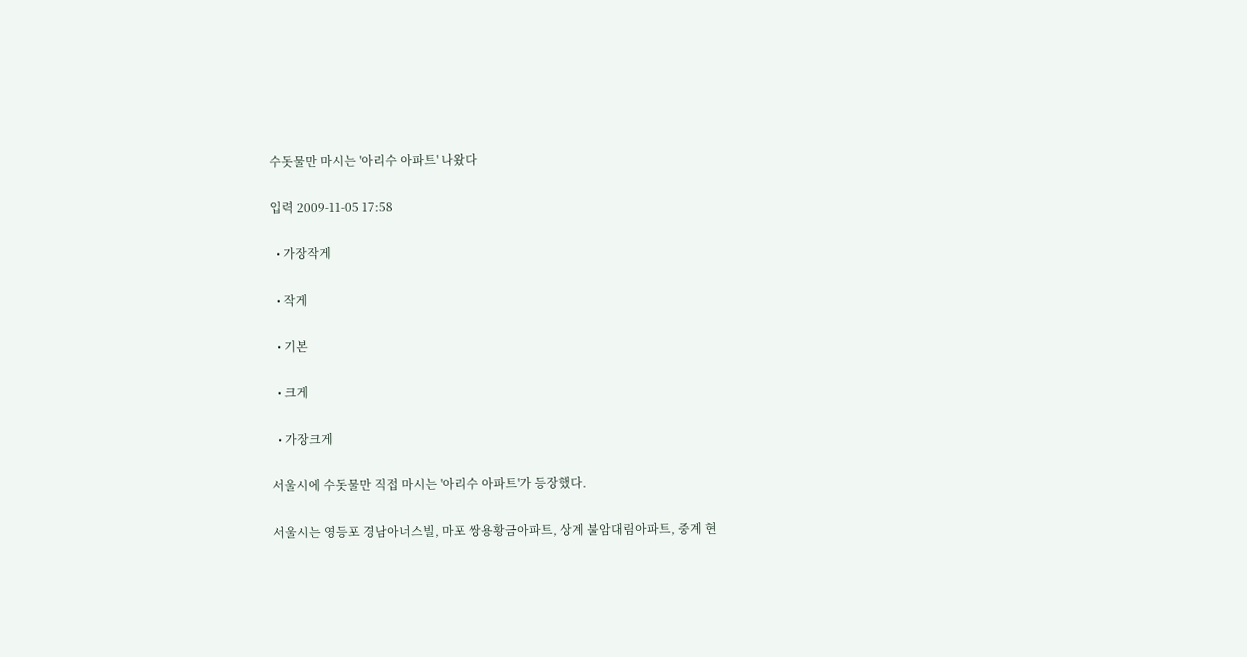수돗물만 마시는 '아리수 아파트' 나왔다

입력 2009-11-05 17:58

  • 가장작게

  • 작게

  • 기본

  • 크게

  • 가장크게

서울시에 수돗물만 직접 마시는 '아리수 아파트'가 등장했다.

서울시는 영등포 경남아너스빌, 마포 쌍용황금아파트, 상계 불암대림아파트, 중계 현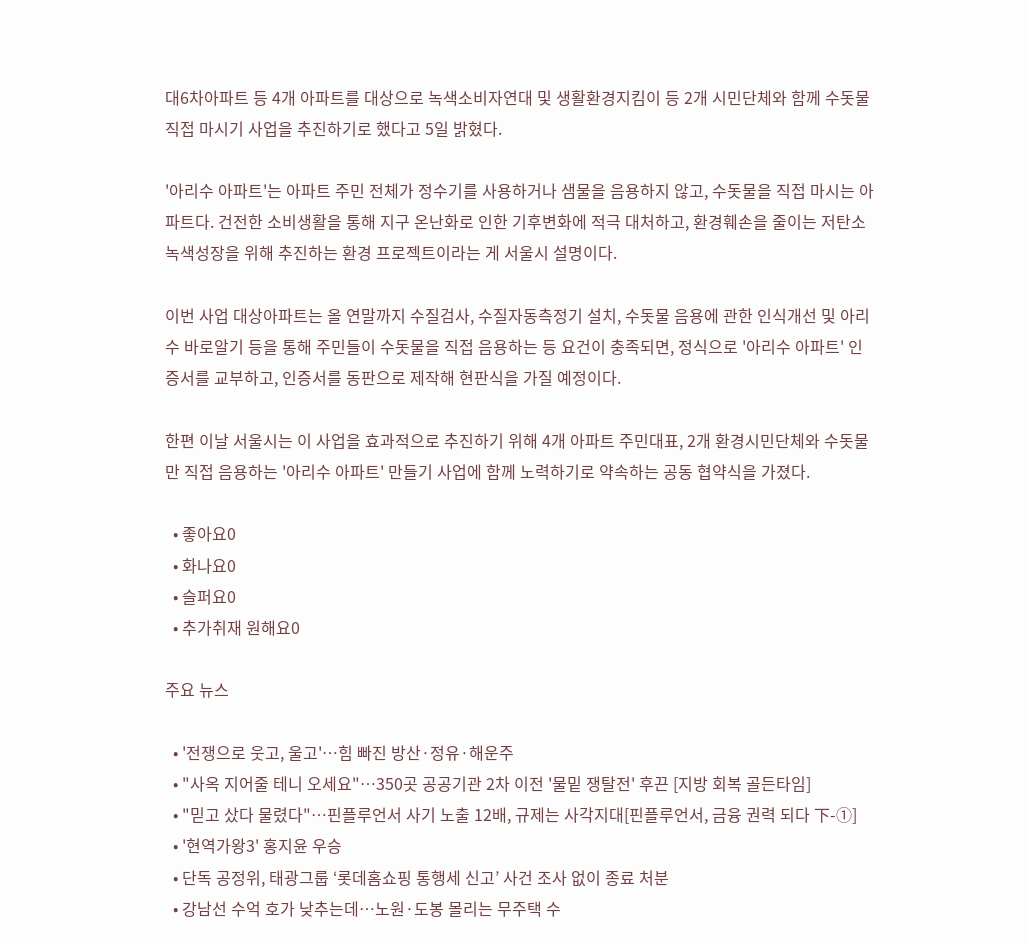대6차아파트 등 4개 아파트를 대상으로 녹색소비자연대 및 생활환경지킴이 등 2개 시민단체와 함께 수돗물 직접 마시기 사업을 추진하기로 했다고 5일 밝혔다.

'아리수 아파트'는 아파트 주민 전체가 정수기를 사용하거나 샘물을 음용하지 않고, 수돗물을 직접 마시는 아파트다. 건전한 소비생활을 통해 지구 온난화로 인한 기후변화에 적극 대처하고, 환경훼손을 줄이는 저탄소 녹색성장을 위해 추진하는 환경 프로젝트이라는 게 서울시 설명이다.

이번 사업 대상아파트는 올 연말까지 수질검사, 수질자동측정기 설치, 수돗물 음용에 관한 인식개선 및 아리수 바로알기 등을 통해 주민들이 수돗물을 직접 음용하는 등 요건이 충족되면, 정식으로 '아리수 아파트' 인증서를 교부하고, 인증서를 동판으로 제작해 현판식을 가질 예정이다.

한편 이날 서울시는 이 사업을 효과적으로 추진하기 위해 4개 아파트 주민대표, 2개 환경시민단체와 수돗물만 직접 음용하는 '아리수 아파트' 만들기 사업에 함께 노력하기로 약속하는 공동 협약식을 가졌다.

  • 좋아요0
  • 화나요0
  • 슬퍼요0
  • 추가취재 원해요0

주요 뉴스

  • '전쟁으로 웃고, 울고'…힘 빠진 방산·정유·해운주
  • "사옥 지어줄 테니 오세요"⋯350곳 공공기관 2차 이전 '물밑 쟁탈전' 후끈 [지방 회복 골든타임]
  • "믿고 샀다 물렸다"…핀플루언서 사기 노출 12배, 규제는 사각지대[핀플루언서, 금융 권력 되다 下-①]
  • '현역가왕3' 홍지윤 우승
  • 단독 공정위, 태광그룹 ‘롯데홈쇼핑 통행세 신고’ 사건 조사 없이 종료 처분
  • 강남선 수억 호가 낮추는데⋯노원·도봉 몰리는 무주택 수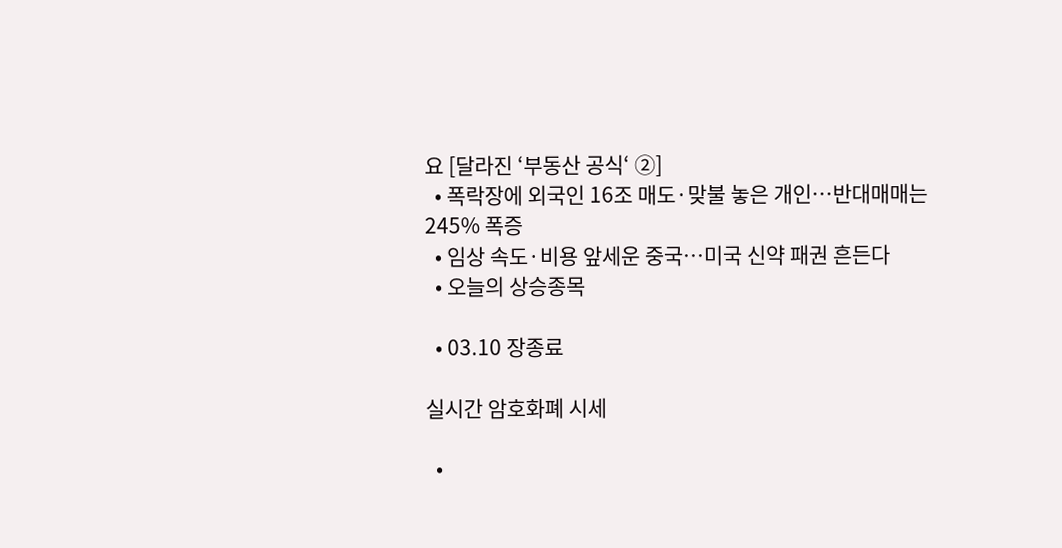요 [달라진 ‘부동산 공식‘ ②]
  • 폭락장에 외국인 16조 매도·맞불 놓은 개인…반대매매는 245% 폭증
  • 임상 속도·비용 앞세운 중국…미국 신약 패권 흔든다
  • 오늘의 상승종목

  • 03.10 장종료

실시간 암호화폐 시세

  •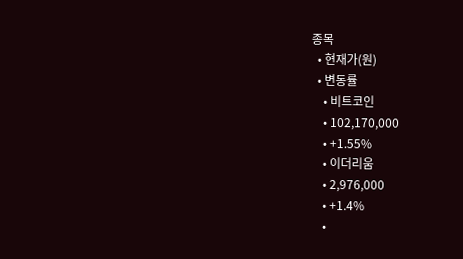종목
  • 현재가(원)
  • 변동률
    • 비트코인
    • 102,170,000
    • +1.55%
    • 이더리움
    • 2,976,000
    • +1.4%
    •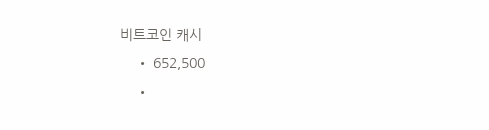비트코인 캐시
    • 652,500
    •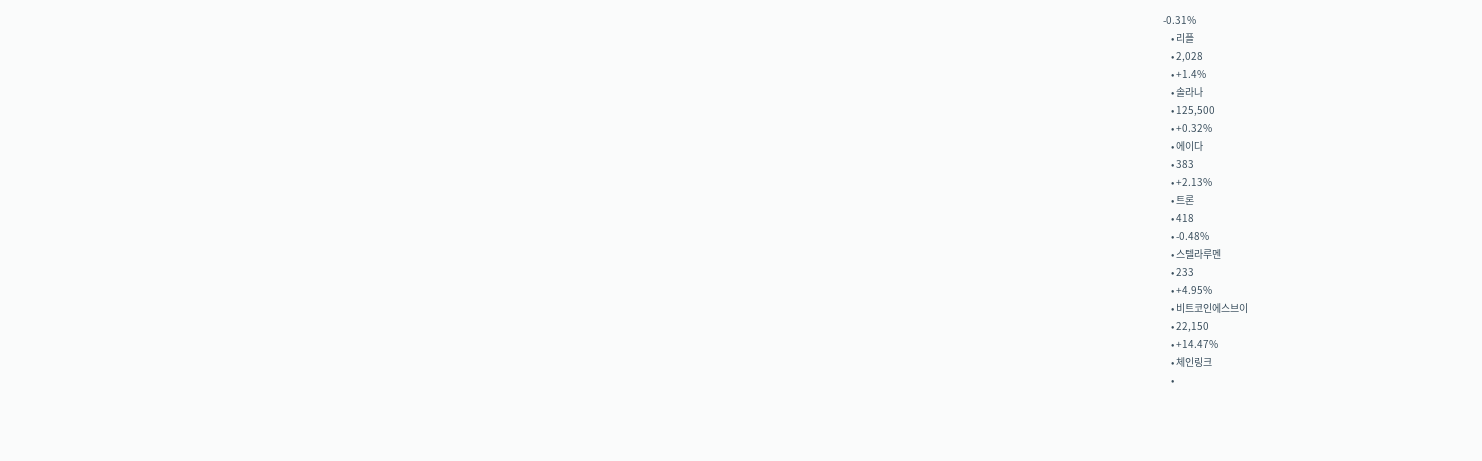-0.31%
    • 리플
    • 2,028
    • +1.4%
    • 솔라나
    • 125,500
    • +0.32%
    • 에이다
    • 383
    • +2.13%
    • 트론
    • 418
    • -0.48%
    • 스텔라루멘
    • 233
    • +4.95%
    • 비트코인에스브이
    • 22,150
    • +14.47%
    • 체인링크
    •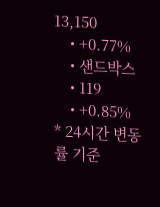13,150
    • +0.77%
    • 샌드박스
    • 119
    • +0.85%
* 24시간 변동률 기준